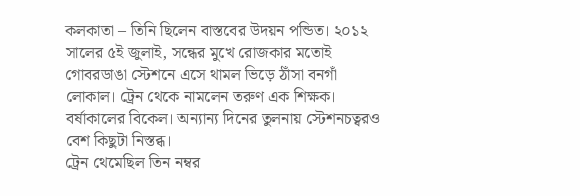কলকাতা – তিনি ছিলেন বাস্তবের উদয়ন পন্ডিত। ২০১২ সালের ৫ই জুলাই, সন্ধের মুখে রোজকার মতোই গোবরডাঙা স্টেশনে এসে থামল ভিড়ে ঠাঁসা বনগাঁ লোকাল। ট্রেন থেকে নামলেন তরুণ এক শিক্ষক। বর্ষাকালের বিকেল। অন্যান্য দিনের তুলনায় স্টেশনচত্বরও বেশ কিছুটা নিস্তব্ধ।
ট্রেন থেমেছিল তিন নম্বর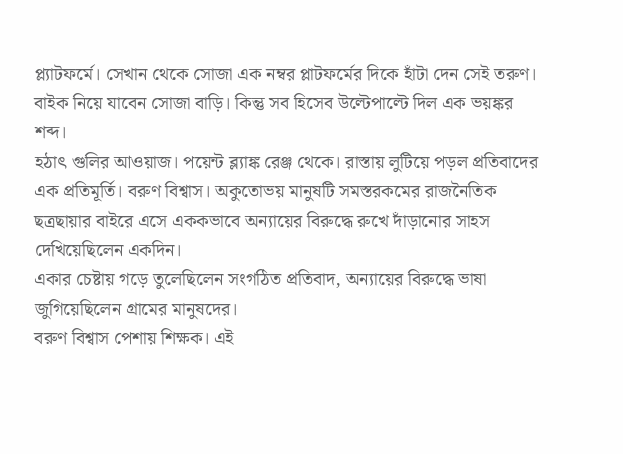প্ল্যাটফর্মে। সেখান থেকে সোজা এক নম্বর প্লাটফর্মের দিকে হাঁটা দেন সেই তরুণ। বাইক নিয়ে যাবেন সোজা বাড়ি। কিন্তু সব হিসেব উল্টেপাল্টে দিল এক ভয়ঙ্কর শব্দ।
হঠাৎ গুলির আওয়াজ। পয়েন্ট ব্ল্যাঙ্ক রেঞ্জ থেকে। রাস্তায় লুটিয়ে পড়ল প্রতিবাদের এক প্রতিমূর্তি। বরুণ বিশ্বাস। অকুতোভয় মানুষটি সমস্তরকমের রাজনৈতিক ছত্রছায়ার বাইরে এসে এককভাবে অন্যায়ের বিরুদ্ধে রুখে দাঁড়ানোর সাহস দেখিয়েছিলেন একদিন।
একার চেষ্টায় গড়ে তুলেছিলেন সংগঠিত প্রতিবাদ, অন্যায়ের বিরুদ্ধে ভাষা জুগিয়েছিলেন গ্রামের মানুষদের।
বরুণ বিশ্বাস পেশায় শিক্ষক। এই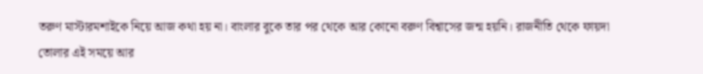তরুণ মাস্টারমশাইকে নিয়ে আজ কথা হয় না। বাংলার বুকে তার পর থেকে আর কোনো বরুণ বিশ্বাসের জন্ম হয়নি। রাজনীতি থেকে ফায়দা তোলার এই সময়ে আর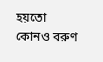হয়তো কোনও বরুণ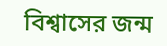বিশ্বাসের জন্ম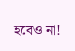হবেও না!